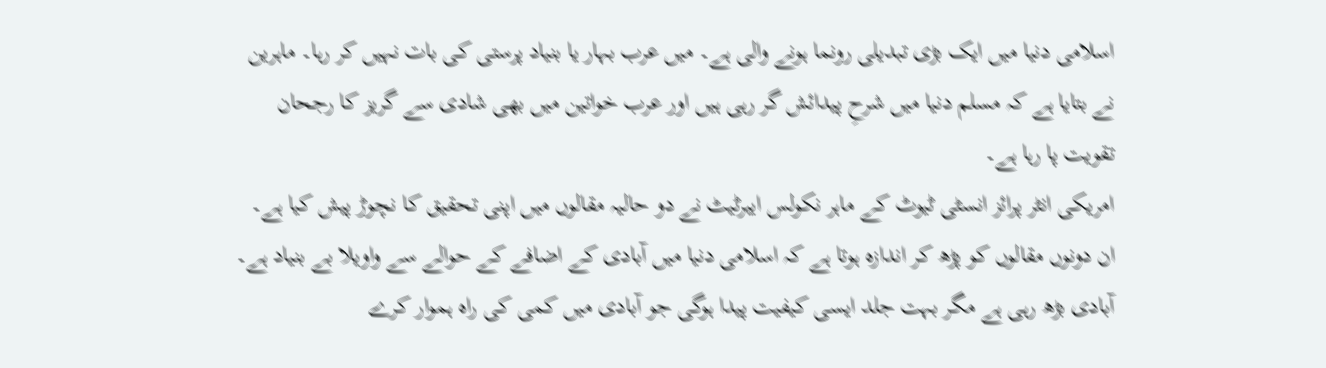اسلامی دنیا میں ایک بڑی تبدیلی رونما ہونے والی ہے۔ میں عرب بہار یا بنیاد پرستی کی بات نہیں کر رہا۔ ماہرین نے بتایا ہے کہ مسلم دنیا میں شرحِ پیدائش گر رہی ہیں اور عرب خواتین میں بھی شادی سے گریز کا رجحان تقویت پا رہا ہے۔
امریکی انٹر پرائز انسٹی ٹیوٹ کے ماہر نکولس ایبرٹیٹ نے دو حالیہ مقالوں میں اپنی تحقیق کا نچوڑ پیش کیا ہے۔ ان دونوں مقالوں کو پڑھ کر اندازہ ہوتا ہے کہ اسلامی دنیا میں آبادی کے اضافے کے حوالے سے واویلا بے بنیاد ہے۔ آبادی بڑھ رہی ہے مگر بہت جلد ایسی کیفیت پیدا ہوگی جو آبادی میں کمی کی راہ ہموار کرے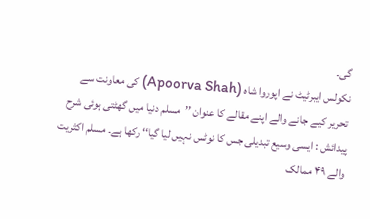گی۔
نکولس ایبرٹیٹ نے اپوروا شاہ (Apoorva Shah) کی معاونت سے تحریر کیے جانے والے اپنے مقالے کا عنوان ’’مسلم دنیا میں گھٹتی ہوئی شرح پیدائش : ایسی وسیع تبدیلی جس کا نوٹس نہیں لیا گیا‘‘ رکھا ہے۔ مسلم اکثریت والے ۴۹ ممالک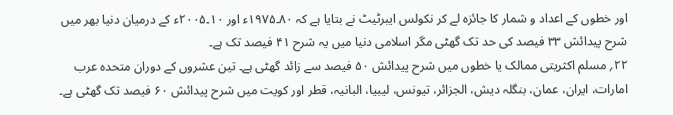اور خطوں کے اعداد و شمار کا جائزہ لے کر نکولس ایبرٹیٹ نے بتایا ہے کہ ۸۰۔۱۹۷۵ء اور ۱۰۔۲۰۰۵ء کے درمیان دنیا بھر میں شرح پیدائش ۳۳ فیصد کی حد تک گھٹی مگر اسلامی دنیا میں یہ شرح ۴۱ فیصد تک ہے۔
۲۲؍ مسلم اکثریتی ممالک یا خطوں میں شرح پیدائش ۵۰ فیصد سے زائد گھٹی ہے۔ تین عشروں کے دوران متحدہ عرب امارات، ایران، عمان، بنگلہ دیش، الجزائر، تیونس، لیبیا، البانیہ، قطر اور کویت میں شرح پیدائش ۶۰ فیصد تک گھٹی ہے۔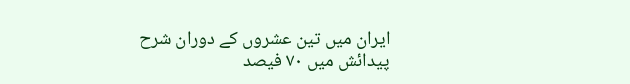ایران میں تین عشروں کے دوران شرح پیدائش میں ۷۰ فیصد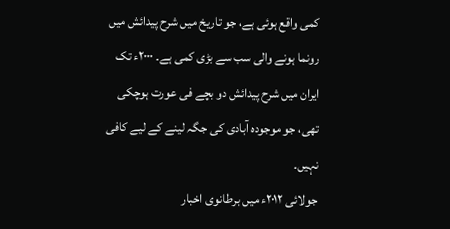کمی واقع ہوئی ہے، جو تاریخ میں شرح پیدائش میں رونما ہونے والی سب سے بڑی کمی ہے۔ ۲۰۰۰ء تک ایران میں شرح پیدائش دو بچے فی عورت ہوچکی تھی، جو موجودہ آبادی کی جگہ لینے کے لیے کافی نہیں۔
جولائی ۲۰۱۲ء میں برطانوی اخبار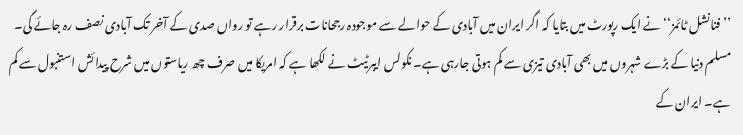’’فنانشل ٹائمز‘‘ نے ایک رپورٹ میں بتایا کہ اگر ایران میں آبادی کے حوالے سے موجودہ رجحانات برقرار رہے تو رواں صدی کے آخر تک آبادی نصف رہ جائے گی۔ مسلم دنیا کے بڑے شہروں میں بھی آبادی تیزی سے کم ہوتی جارہی ہے۔ نکولس ایبرٹیٹ نے لکھا ہے کہ امریکا میں صرف چھ ریاستوں میں شرح پیدائش استنبول سے کم ہے۔ ایران کے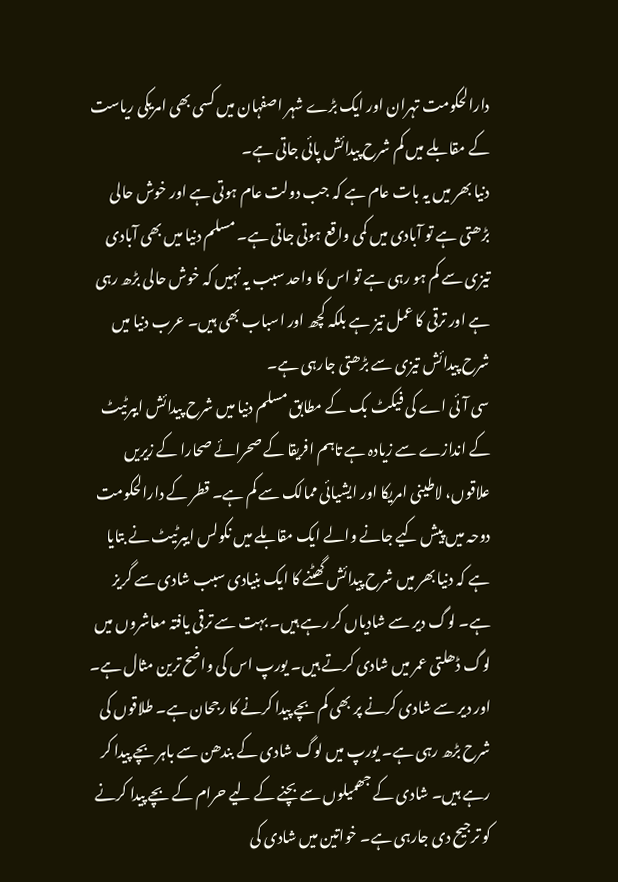دارالحکومت تہران اور ایک بڑے شہر اصفہان میں کسی بھی امریکی ریاست کے مقابلے میں کم شرح پیدائش پائی جاتی ہے۔
دنیا بھر میں یہ بات عام ہے کہ جب دولت عام ہوتی ہے اور خوش حالی بڑھتی ہے تو آبادی میں کمی واقع ہوتی جاتی ہے۔ مسلم دنیا میں بھی آبادی تیزی سے کم ہو رہی ہے تو اس کا واحد سبب یہ نہیں کہ خوش حالی بڑھ رہی ہے اور ترقی کا عمل تیز ہے بلکہ کچھ اور اسباب بھی ہیں۔ عرب دنیا میں شرح پیدائش تیزی سے بڑھتی جارہی ہے۔
سی آئی اے کی فیکٹ بک کے مطابق مسلم دنیا میں شرح پیدائش ایبرٹیٹ کے اندازے سے زیادہ ہے تاہم افریقا کے صحرائے صحارا کے زیریں علاقوں، لاطینی امریکا اور ایشیائی ممالک سے کم ہے۔ قطر کے دارالحکومت دوحہ میں پیش کیے جانے والے ایک مقابلے میں نکولس ایبرٹیٹ نے بتایا ہے کہ دنیا بھر میں شرح پیدائش گھٹنے کا ایک بنیادی سبب شادی سے گریز ہے۔ لوگ دیر سے شادیاں کر رہے ہیں۔ بہت سے ترقی یافتہ معاشروں میں لوگ ڈھلتی عمر میں شادی کرتے ہیں۔ یورپ اس کی واضح ترین مثال ہے۔ اور دیر سے شادی کرنے پر بھی کم بچے پیدا کرنے کا رجحان ہے۔ طلاقوں کی شرح بڑھ رہی ہے۔ یورپ میں لوگ شادی کے بندھن سے باہر بچے پیدا کر رہے ہیں۔ شادی کے جھمیلوں سے بچنے کے لیے حرام کے بچے پیدا کرنے کو ترجیح دی جارہی ہے۔ خواتین میں شادی کی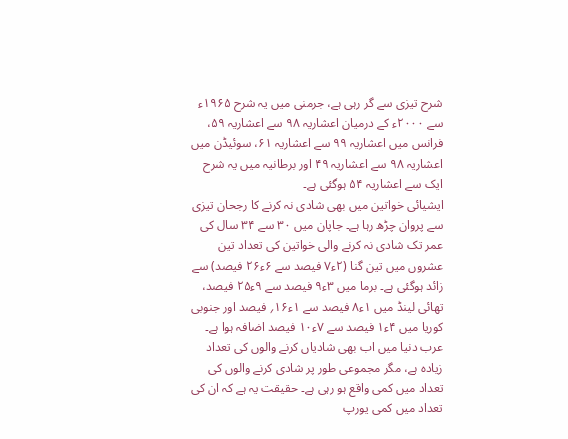شرح تیزی سے گر رہی ہے، جرمنی میں یہ شرح ۱۹۶۵ء سے ۲۰۰۰ء کے درمیان اعشاریہ ۹۸ سے اعشاریہ ۵۹، فرانس میں اعشاریہ ۹۹ سے اعشاریہ ۶۱، سوئیڈن میں اعشاریہ ۹۸ سے اعشاریہ ۴۹ اور برطانیہ میں یہ شرح ایک سے اعشاریہ ۵۴ ہوگئی ہے۔
ایشیائی خواتین میں بھی شادی نہ کرنے کا رجحان تیزی سے پروان چڑھ رہا ہے۔ جاپان میں ۳۰ سے ۳۴ سال کی عمر تک شادی نہ کرنے والی خواتین کی تعداد تین عشروں میں تین گنا (۲ء۷ فیصد سے ۶ء۲۶ فیصد) سے زائد ہوگئی ہے۔ برما میں ۳ء۹ فیصد سے ۹ء۲۵ فیصد، تھائی لینڈ میں ۱ء۸ فیصد سے ۱ء۱۶؍ فیصد اور جنوبی کوریا میں ۴ء۱ فیصد سے ۷ء۱۰ فیصد اضافہ ہوا ہے۔
عرب دنیا میں اب بھی شادیاں کرنے والوں کی تعداد زیادہ ہے، مگر مجموعی طور پر شادی کرنے والوں کی تعداد میں کمی واقع ہو رہی ہے۔ حقیقت یہ ہے کہ ان کی تعداد میں کمی یورپ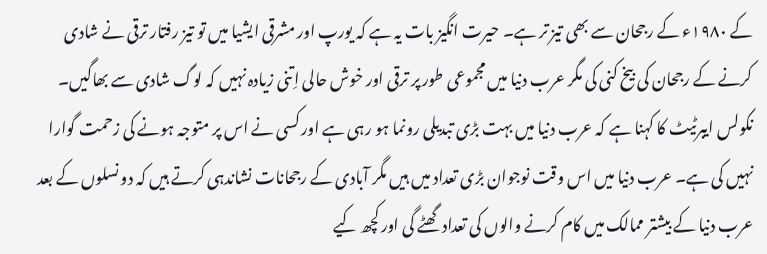کے ۱۹۸۰ء کے رجحان سے بھی تیز تر ہے۔ حیرت انگیز بات یہ ہے کہ یورپ اور مشرقی ایشیا میں تو تیز رفتار ترقی نے شادی کرنے کے رجحان کی بیخ کنی کی مگر عرب دنیا میں مجموعی طور پر ترقی اور خوش حالی اِتنی زیادہ نہیں کہ لوگ شادی سے بھاگیں۔
نکولس ایبرٹیٹ کا کہنا ہے کہ عرب دنیا میں بہت بڑی تبدیلی رونما ہو رہی ہے اور کسی نے اس پر متوجہ ہونے کی زحمت گوارا نہیں کی ہے۔ عرب دنیا میں اس وقت نوجوان بڑی تعداد میں ہیں مگر آبادی کے رجحانات نشاندہی کرتے ہیں کہ دو نسلوں کے بعد عرب دنیا کے بیشتر ممالک میں کام کرنے والوں کی تعداد گھٹے گی اور کچھ کیے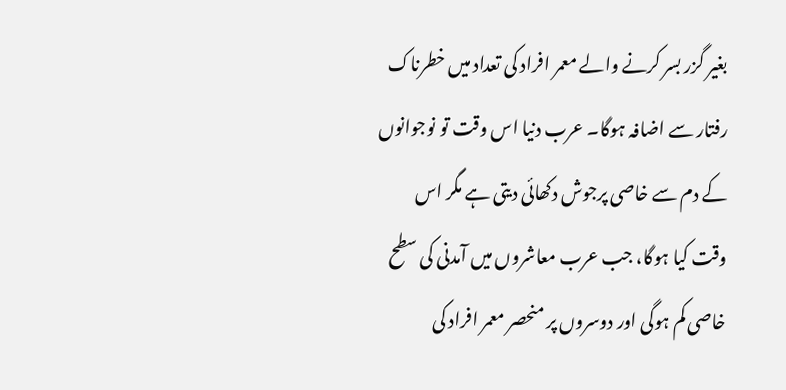بغیر گزر بسر کرنے والے معمر افراد کی تعداد میں خطرناک رفتار سے اضافہ ہوگا۔ عرب دنیا اس وقت تو نوجوانوں کے دم سے خاصی پرجوش دکھائی دیتی ہے مگر اس وقت کیا ہوگا، جب عرب معاشروں میں آمدنی کی سطح خاصی کم ہوگی اور دوسروں پر منحصر معمر افراد کی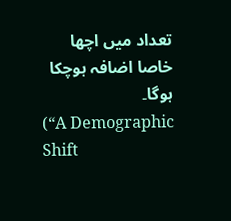تعداد میں اچھا خاصا اضافہ ہوچکا ہوگا۔
(“A Demographic Shift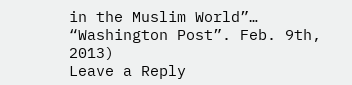in the Muslim World”… “Washington Post”. Feb. 9th, 2013)
Leave a Reply